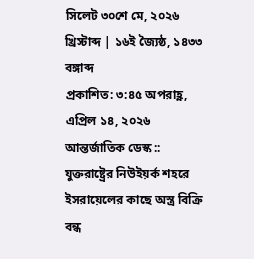সিলেট ৩০শে মে, ২০২৬ খ্রিস্টাব্দ | ১৬ই জ্যৈষ্ঠ, ১৪৩৩ বঙ্গাব্দ
প্রকাশিত: ৩:৪৫ অপরাহ্ণ, এপ্রিল ১৪, ২০২৬
আন্তর্জাতিক ডেস্ক ::
যুক্তরাষ্ট্রের নিউইয়র্ক শহরে ইসরায়েলের কাছে অস্ত্র বিক্রি বন্ধ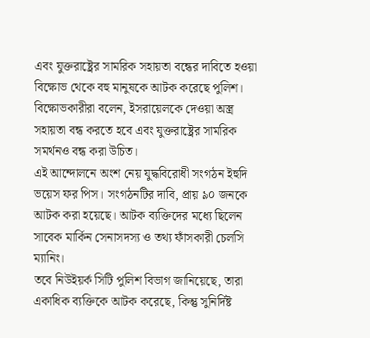এবং যুক্তরাষ্ট্রের সামরিক সহায়তা বন্ধের দাবিতে হওয়া বিক্ষোভ থেকে বহু মানুষকে আটক করেছে পুলিশ। বিক্ষোভকারীরা বলেন, ইসরায়েলকে দেওয়া অস্ত্র সহায়তা বন্ধ করতে হবে এবং যুক্তরাষ্ট্রের সামরিক সমর্থনও বন্ধ করা উচিত।
এই আন্দোলনে অংশ নেয় যুদ্ধবিরোধী সংগঠন ইহুদি ভয়েস ফর পিস। সংগঠনটির দাবি, প্রায় ৯০ জনকে আটক করা হয়েছে। আটক ব্যক্তিদের মধ্যে ছিলেন সাবেক মার্কিন সেনাসদস্য ও তথ্য ফাঁসকারী চেলসি ম্যানিং।
তবে নিউইয়র্ক সিটি পুলিশ বিভাগ জানিয়েছে, তারা একাধিক ব্যক্তিকে আটক করেছে, কিন্তু সুনির্দিষ্ট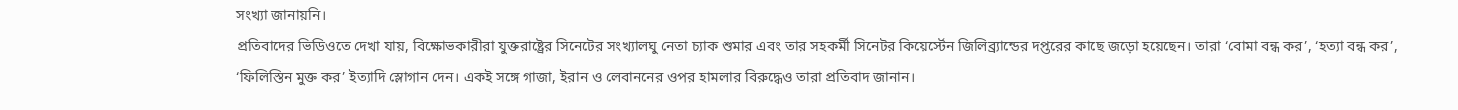সংখ্যা জানায়নি।
প্রতিবাদের ভিডিওতে দেখা যায়, বিক্ষোভকারীরা যুক্তরাষ্ট্রের সিনেটের সংখ্যালঘু নেতা চ্যাক শুমার এবং তার সহকর্মী সিনেটর কিয়ের্স্টেন জিলিব্র্যান্ডের দপ্তরের কাছে জড়ো হয়েছেন। তারা ‘বোমা বন্ধ কর’, ‘হত্যা বন্ধ কর’, ‘ফিলিস্তিন মুক্ত কর’ ইত্যাদি স্লোগান দেন। একই সঙ্গে গাজা, ইরান ও লেবাননের ওপর হামলার বিরুদ্ধেও তারা প্রতিবাদ জানান।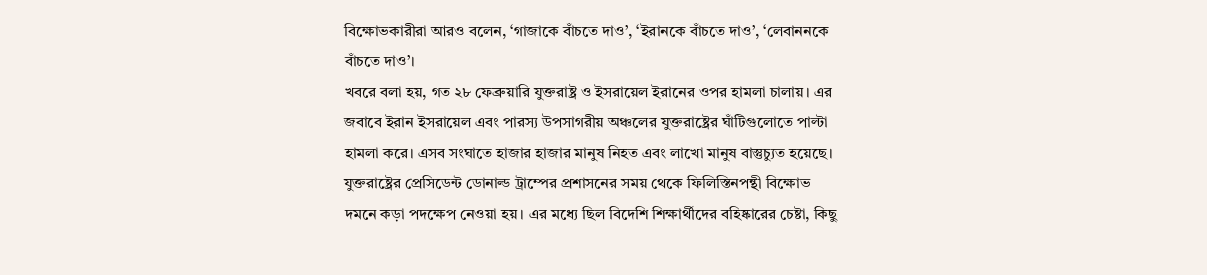বিক্ষোভকারীরা আরও বলেন, ‘গাজাকে বাঁচতে দাও’, ‘ইরানকে বাঁচতে দাও’, ‘লেবাননকে বাঁচতে দাও’।
খবরে বলা হয়, গত ২৮ ফেব্রুয়ারি যুক্তরাষ্ট্র ও ইসরায়েল ইরানের ওপর হামলা চালায়। এর জবাবে ইরান ইসরায়েল এবং পারস্য উপসাগরীয় অঞ্চলের যুক্তরাষ্ট্রের ঘাঁটিগুলোতে পাল্টা হামলা করে। এসব সংঘাতে হাজার হাজার মানুষ নিহত এবং লাখো মানুষ বাস্তুচ্যুত হয়েছে।
যুক্তরাষ্ট্রের প্রেসিডেন্ট ডোনাল্ড ট্রাম্পের প্রশাসনের সময় থেকে ফিলিস্তিনপন্থী বিক্ষোভ দমনে কড়া পদক্ষেপ নেওয়া হয়। এর মধ্যে ছিল বিদেশি শিক্ষার্থীদের বহিষ্কারের চেষ্টা, কিছু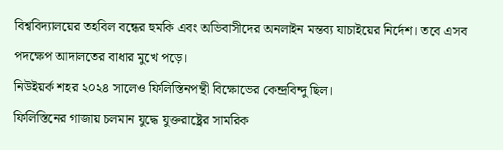বিশ্ববিদ্যালয়ের তহবিল বন্ধের হুমকি এবং অভিবাসীদের অনলাইন মন্তব্য যাচাইয়ের নির্দেশ। তবে এসব পদক্ষেপ আদালতের বাধার মুখে পড়ে।
নিউইয়র্ক শহর ২০২৪ সালেও ফিলিস্তিনপন্থী বিক্ষোভের কেন্দ্রবিন্দু ছিল।
ফিলিস্তিনের গাজায় চলমান যুদ্ধে যুক্তরাষ্ট্রের সামরিক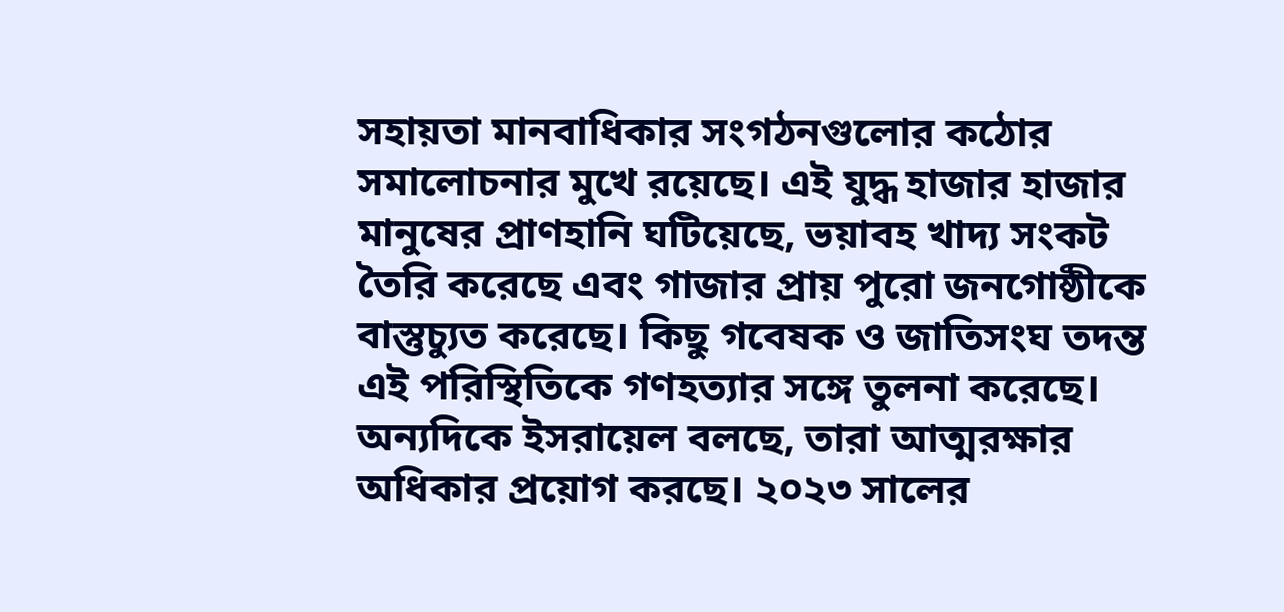সহায়তা মানবাধিকার সংগঠনগুলোর কঠোর সমালোচনার মুখে রয়েছে। এই যুদ্ধ হাজার হাজার মানুষের প্রাণহানি ঘটিয়েছে, ভয়াবহ খাদ্য সংকট তৈরি করেছে এবং গাজার প্রায় পুরো জনগোষ্ঠীকে বাস্তুচ্যুত করেছে। কিছু গবেষক ও জাতিসংঘ তদন্ত এই পরিস্থিতিকে গণহত্যার সঙ্গে তুলনা করেছে।
অন্যদিকে ইসরায়েল বলছে, তারা আত্মরক্ষার অধিকার প্রয়োগ করছে। ২০২৩ সালের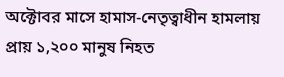অক্টোবর মাসে হামাস-নেতৃত্বাধীন হামলায় প্রায় ১,২০০ মানুষ নিহত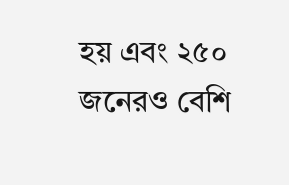হয় এবং ২৫০ জনেরও বেশি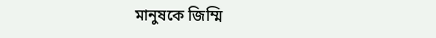মানুষকে জিম্মি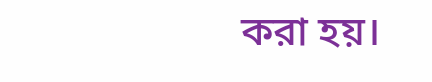করা হয়।